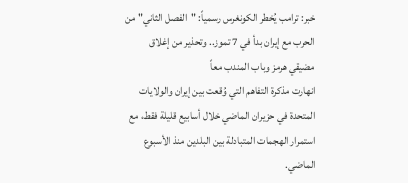خبر: ترامب يُخطر الكونغرس رسمياً: "الفصل الثاني" من الحرب مع إيران بدأ في 7 تموز.. وتحذير من إغلاق مضيقي هرمز وباب المندب معاً
انهارت مذكرة التفاهم التي وُقعت بين إيران والولايات المتحدة في حزيران الماضي خلال أسابيع قليلة فقط، مع استمرار الهجمات المتبادلة بين البلدين منذ الأسبوع الماضي.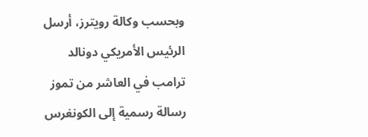وبحسب وكالة رويترز، أرسل الرئيس الأمريكي دونالد ترامب في العاشر من تموز رسالة رسمية إلى الكونغرس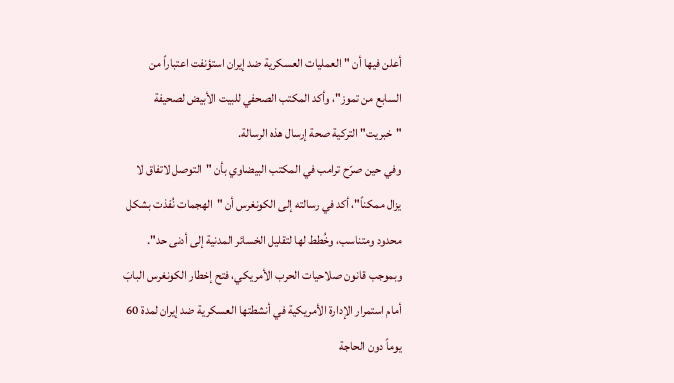أعلن فيها أن "العمليات العسكرية ضد إيران استؤنفت اعتباراً من السابع من تموز"، وأكد المكتب الصحفي للبيت الأبيض لصحيفة "خبريت" التركية صحة إرسال هذه الرسالة.
وفي حين صرّح ترامب في المكتب البيضاوي بأن "التوصل لاتفاق لا يزال ممكناً"، أكد في رسالته إلى الكونغرس أن "الهجمات نُفذت بشكل محدود ومتناسب، وخُطط لها لتقليل الخسائر المدنية إلى أدنى حد". وبموجب قانون صلاحيات الحرب الأمريكي، فتح إخطار الكونغرس البابَ أمام استمرار الإدارة الأمريكية في أنشطتها العسكرية ضد إيران لمدة 60 يوماً دون الحاجة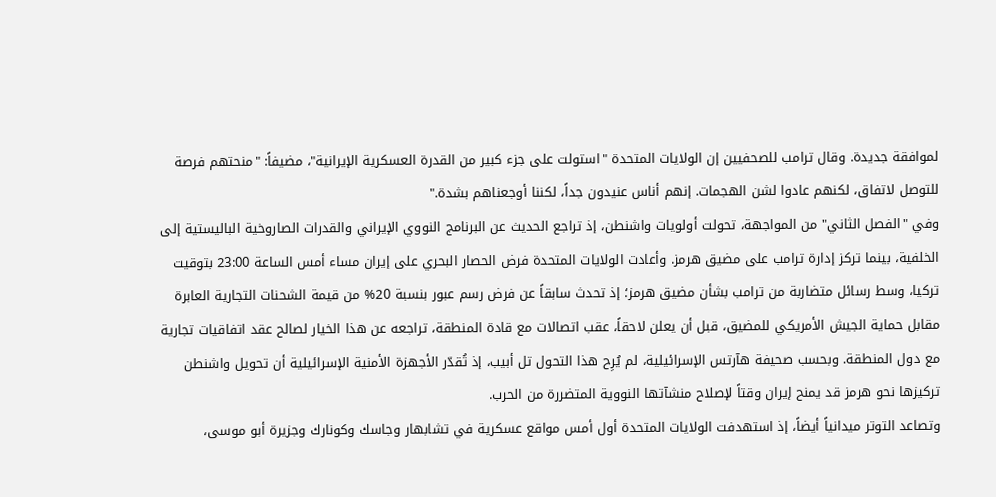لموافقة جديدة. وقال ترامب للصحفيين إن الولايات المتحدة "استولت على جزء كبير من القدرة العسكرية الإيرانية"، مضيفاً: "منحتهم فرصة للتوصل لاتفاق، لكنهم عادوا لشن الهجمات. إنهم أناس عنيدون جداً، لكننا أوجعناهم بشدة."
وفي "الفصل الثاني" من المواجهة، تحولت أولويات واشنطن، إذ تراجع الحديث عن البرنامج النووي الإيراني والقدرات الصاروخية الباليستية إلى الخلفية، بينما تركز إدارة ترامب على مضيق هرمز. وأعادت الولايات المتحدة فرض الحصار البحري على إيران مساء أمس الساعة 23:00 بتوقيت تركيا، وسط رسائل متضاربة من ترامب بشأن مضيق هرمز؛ إذ تحدث سابقاً عن فرض رسم عبور بنسبة 20% من قيمة الشحنات التجارية العابرة مقابل حماية الجيش الأمريكي للمضيق، قبل أن يعلن لاحقاً، عقب اتصالات مع قادة المنطقة، تراجعه عن هذا الخيار لصالح عقد اتفاقيات تجارية مع دول المنطقة. وبحسب صحيفة هآرتس الإسرائيلية، لم يُرِح هذا التحول تل أبيب، إذ تُقدّر الأجهزة الأمنية الإسرائيلية أن تحويل واشنطن تركيزها نحو هرمز قد يمنح إيران وقتاً لإصلاح منشآتها النووية المتضررة من الحرب.
وتصاعد التوتر ميدانياً أيضاً، إذ استهدفت الولايات المتحدة أول أمس مواقع عسكرية في تشابهار وجاسك وكونارك وجزيرة أبو موسى،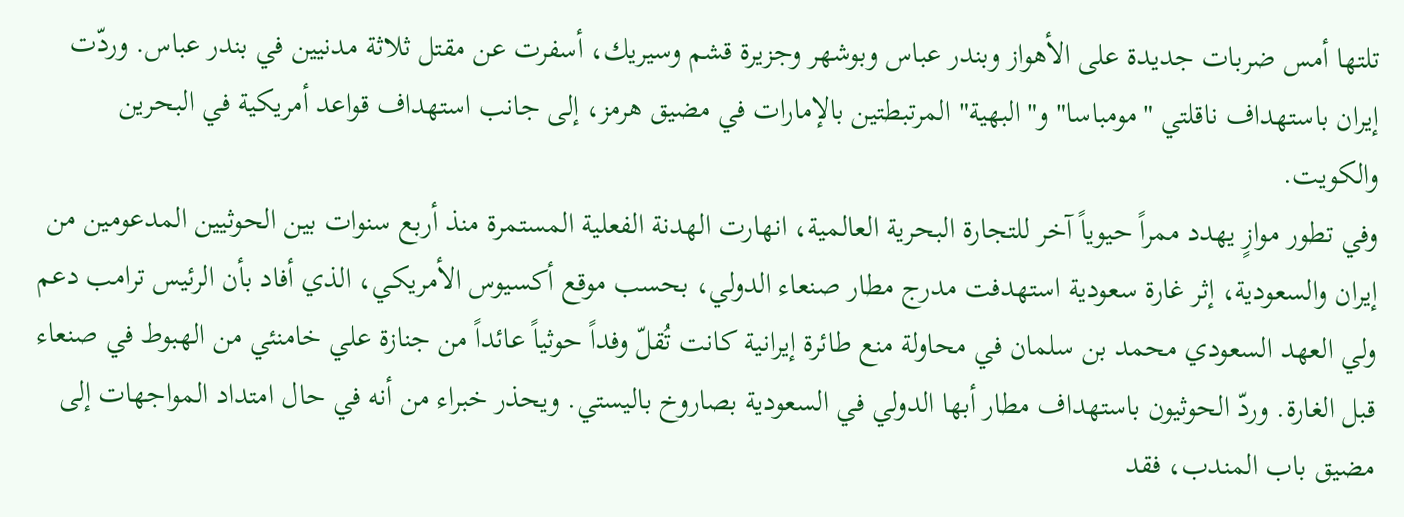تلتها أمس ضربات جديدة على الأهواز وبندر عباس وبوشهر وجزيرة قشم وسيريك، أسفرت عن مقتل ثلاثة مدنيين في بندر عباس. وردّت إيران باستهداف ناقلتي "مومباسا" و"البهية" المرتبطتين بالإمارات في مضيق هرمز، إلى جانب استهداف قواعد أمريكية في البحرين والكويت.
وفي تطور موازٍ يهدد ممراً حيوياً آخر للتجارة البحرية العالمية، انهارت الهدنة الفعلية المستمرة منذ أربع سنوات بين الحوثيين المدعومين من إيران والسعودية، إثر غارة سعودية استهدفت مدرج مطار صنعاء الدولي، بحسب موقع أكسيوس الأمريكي، الذي أفاد بأن الرئيس ترامب دعم ولي العهد السعودي محمد بن سلمان في محاولة منع طائرة إيرانية كانت تُقلّ وفداً حوثياً عائداً من جنازة علي خامنئي من الهبوط في صنعاء قبل الغارة. وردّ الحوثيون باستهداف مطار أبها الدولي في السعودية بصاروخ باليستي. ويحذر خبراء من أنه في حال امتداد المواجهات إلى مضيق باب المندب، فقد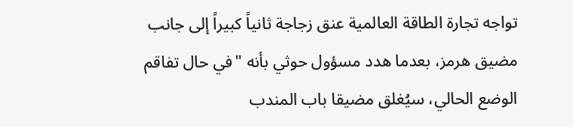تواجه تجارة الطاقة العالمية عنق زجاجة ثانياً كبيراً إلى جانب مضيق هرمز، بعدما هدد مسؤول حوثي بأنه "في حال تفاقم الوضع الحالي، سيُغلق مضيقا باب المندب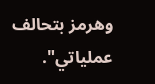وهرمز بتحالف عملياتي".